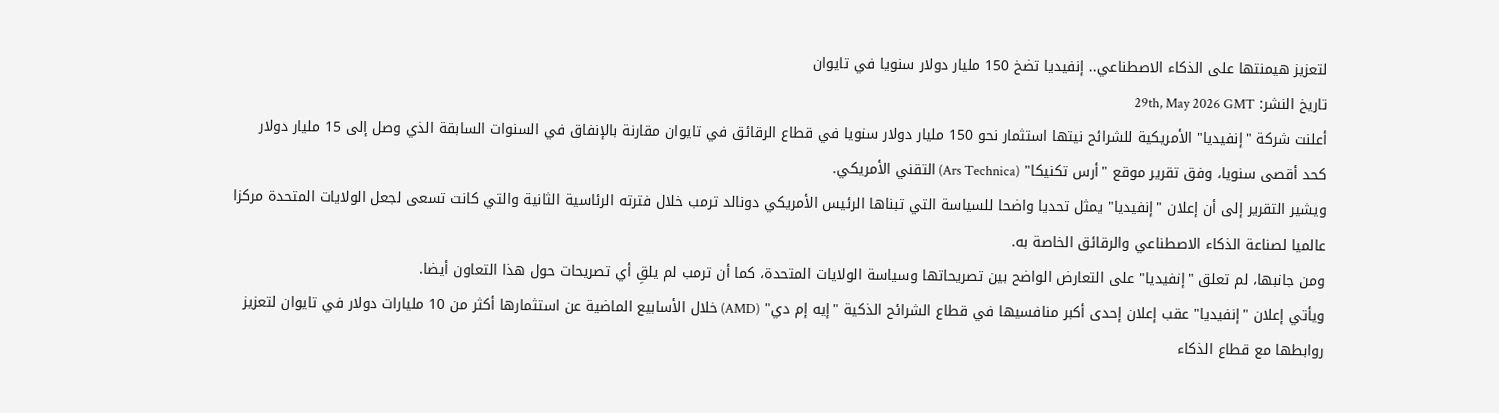لتعزيز هيمنتها على الذكاء الاصطناعي.. إنفيديا تضخ 150 مليار دولار سنويا في تايوان
تاريخ النشر: 29th, May 2026 GMT
أعلنت شركة "إنفيديا" الأمريكية للشرائح نيتها استثمار نحو 150 مليار دولار سنويا في قطاع الرقائق في تايوان مقارنة بالإنفاق في السنوات السابقة الذي وصل إلى 15 مليار دولار كحد أقصى سنويا، وفق تقرير موقع "أرس تكنيكا" (Ars Technica) التقني الأمريكي.
ويشير التقرير إلى أن إعلان "إنفيديا" يمثل تحديا واضحا للسياسة التي تبناها الرئيس الأمريكي دونالد ترمب خلال فترته الرئاسية الثانية والتي كانت تسعى لجعل الولايات المتحدة مركزا عالميا لصناعة الذكاء الاصطناعي والرقائق الخاصة به.
ومن جانبها، لم تعلق "إنفيديا" على التعارض الواضح بين تصريحاتها وسياسة الولايات المتحدة، كما أن ترمب لم يلقِ أي تصريحات حول هذا التعاون أيضا.
ويأتي إعلان "إنفيديا" عقب إعلان إحدى أكبر منافسيها في قطاع الشرائح الذكية "إيه إم دي" (AMD) خلال الأسابيع الماضية عن استثمارها أكثر من 10 مليارات دولار في تايوان لتعزيز روابطها مع قطاع الذكاء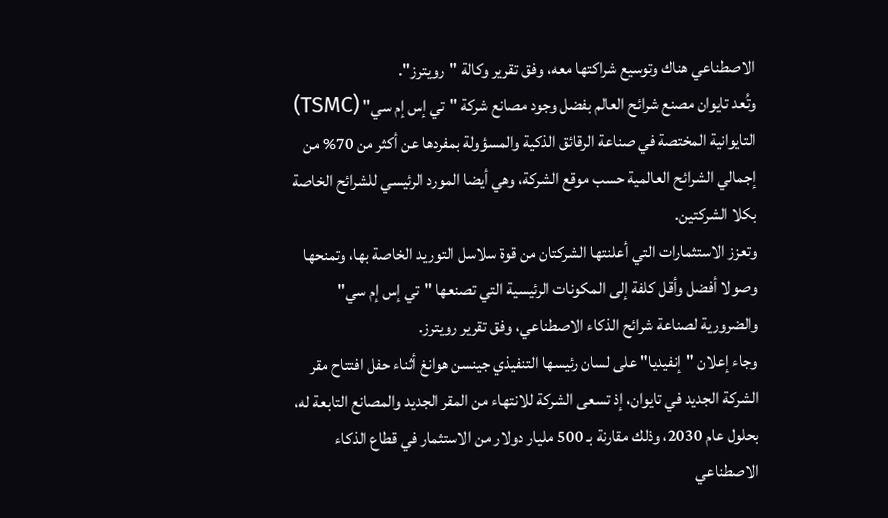الاصطناعي هناك وتوسيع شراكتها معه، وفق تقرير وكالة "رويترز".
وتُعد تايوان مصنع شرائح العالم بفضل وجود مصانع شركة "تي إس إم سي" (TSMC) التايوانية المختصة في صناعة الرقائق الذكية والمسؤولة بمفردها عن أكثر من 70% من إجمالي الشرائح العالمية حسب موقع الشركة، وهي أيضا المورد الرئيسي للشرائح الخاصة بكلا الشركتين.
وتعزز الاستثمارات التي أعلنتها الشركتان من قوة سلاسل التوريد الخاصة بها، وتمنحها وصولا أفضل وأقل كلفة إلى المكونات الرئيسية التي تصنعها "تي إس إم سي" والضرورية لصناعة شرائح الذكاء الاصطناعي، وفق تقرير رويترز.
وجاء إعلان "إنفيديا" على لسان رئيسها التنفيذي جينسن هوانغ أثناء حفل افتتاح مقر الشركة الجديد في تايوان، إذ تسعى الشركة للانتهاء من المقر الجديد والمصانع التابعة له، بحلول عام 2030، وذلك مقارنة بـ 500 مليار دولار من الاستثمار في قطاع الذكاء الاصطناعي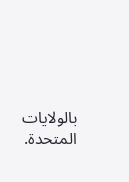بالولايات المتحدة.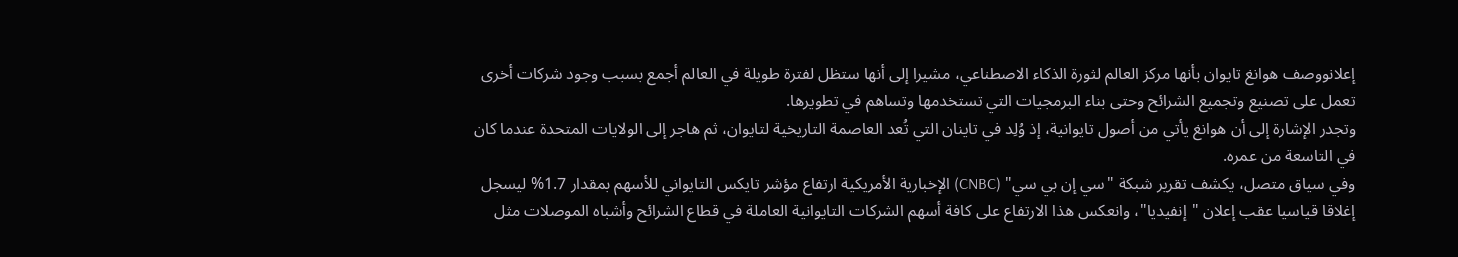إعلانووصف هوانغ تايوان بأنها مركز العالم لثورة الذكاء الاصطناعي، مشيرا إلى أنها ستظل لفترة طويلة في العالم أجمع بسبب وجود شركات أخرى تعمل على تصنيع وتجميع الشرائح وحتى بناء البرمجيات التي تستخدمها وتساهم في تطويرها.
وتجدر الإشارة إلى أن هوانغ يأتي من أصول تايوانية، إذ وُلِد في تاينان التي تُعد العاصمة التاريخية لتايوان، ثم هاجر إلى الولايات المتحدة عندما كان في التاسعة من عمره.
وفي سياق متصل، يكشف تقرير شبكة "سي إن بي سي" (CNBC) الإخبارية الأمريكية ارتفاع مؤشر تايكس التايواني للأسهم بمقدار 1.7% ليسجل إغلاقا قياسيا عقب إعلان "إنفيديا"، وانعكس هذا الارتفاع على كافة أسهم الشركات التايوانية العاملة في قطاع الشرائح وأشباه الموصلات مثل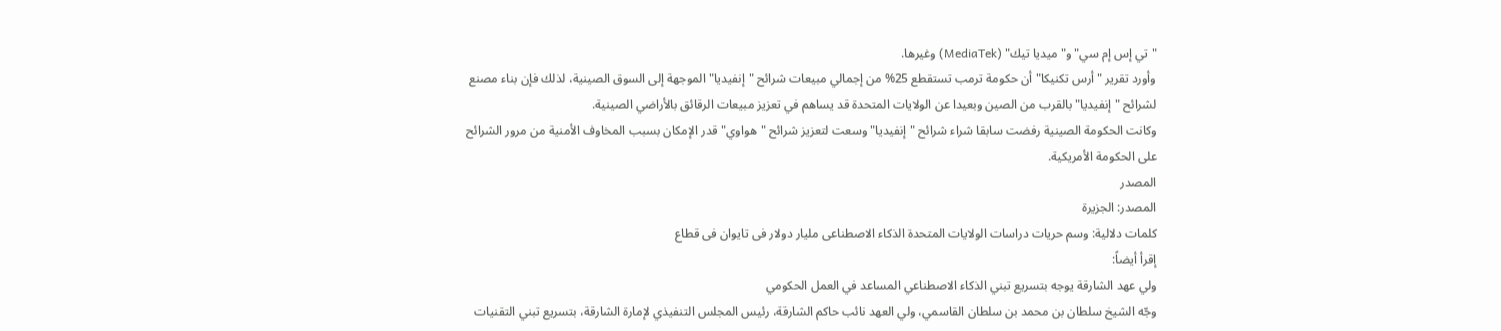"تي إس إم سي" و"ميديا تيك" (MediaTek) وغيرها.
وأورد تقرير "أرس تكنيكا" أن حكومة ترمب تستقطع 25% من إجمالي مبيعات شرائح "إنفيديا" الموجهة إلى السوق الصينية، لذلك فإن بناء مصنع لشرائح "إنفيديا" بالقرب من الصين وبعيدا عن الولايات المتحدة قد يساهم في تعزيز مبيعات الرقائق بالأراضي الصينية.
وكانت الحكومة الصينية رفضت سابقا شراء شرائح "إنفيديا" وسعت لتعزيز شرائح "هواوي" قدر الإمكان بسبب المخاوف الأمنية من مرور الشرائح على الحكومة الأمريكية.
المصدر
المصدر: الجزيرة
كلمات دلالية: وسم حريات دراسات الولایات المتحدة الذکاء الاصطناعی ملیار دولار فی تایوان فی قطاع
إقرأ أيضاً:
ولي عهد الشارقة يوجه بتسريع تبني الذكاء الاصطناعي المساعد في العمل الحكومي
وجّه الشيخ سلطان بن محمد بن سلطان القاسمي، ولي العهد نائب حاكم الشارقة، رئيس المجلس التنفيذي لإمارة الشارقة، بتسريع تبني التقنيات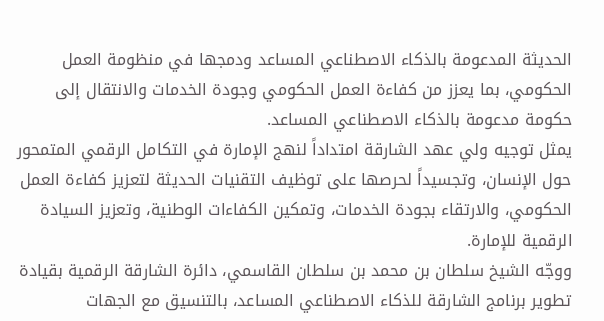الحديثة المدعومة بالذكاء الاصطناعي المساعد ودمجها في منظومة العمل الحكومي، بما يعزز من كفاءة العمل الحكومي وجودة الخدمات والانتقال إلى حكومة مدعومة بالذكاء الاصطناعي المساعد.
يمثل توجيه ولي عهد الشارقة امتداداً لنهج الإمارة في التكامل الرقمي المتمحور حول الإنسان، وتجسيداً لحرصها على توظيف التقنيات الحديثة لتعزيز كفاءة العمل الحكومي، والارتقاء بجودة الخدمات، وتمكين الكفاءات الوطنية، وتعزيز السيادة الرقمية للإمارة.
ووجّه الشيخ سلطان بن محمد بن سلطان القاسمي، دائرة الشارقة الرقمية بقيادة تطوير برنامج الشارقة للذكاء الاصطناعي المساعد، بالتنسيق مع الجهات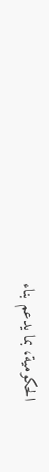الحكومية، بما يدعم بناء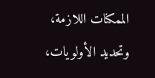الممكنات اللازمة، وتحديد الأولويات،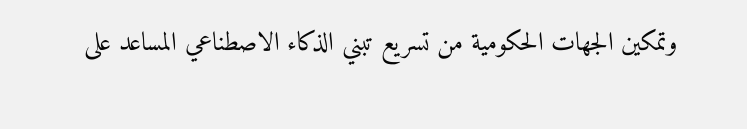وتمكين الجهات الحكومية من تسريع تبني الذكاء الاصطناعي المساعد على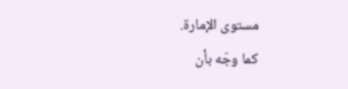مستوى الإمارة.
كما وجّه بأن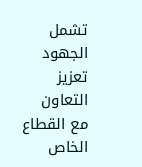تشمل الجهود تعزيز التعاون مع القطاع الخاص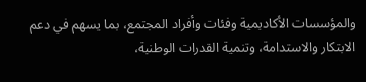والمؤسسات الأكاديمية وفئات وأفراد المجتمع، بما يسهم في دعم الابتكار والاستدامة، وتنمية القدرات الوطنية،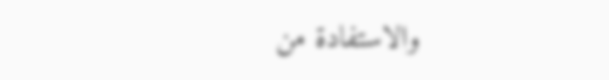والاستفادة من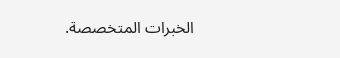الخبرات المتخصصة.